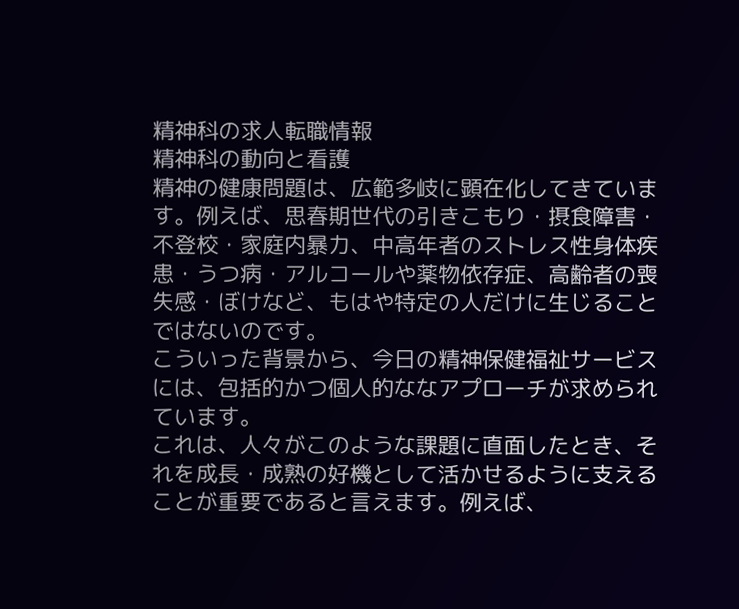精神科の求人転職情報
精神科の動向と看護
精神の健康問題は、広範多岐に顕在化してきています。例えば、思春期世代の引きこもり・摂食障害・不登校・家庭内暴力、中高年者のストレス性身体疾患・うつ病・アルコールや薬物依存症、高齢者の喪失感・ぼけなど、もはや特定の人だけに生じることではないのです。
こういった背景から、今日の精神保健福祉サービスには、包括的かつ個人的ななアプローチが求められています。
これは、人々がこのような課題に直面したとき、それを成長・成熟の好機として活かせるように支えることが重要であると言えます。例えば、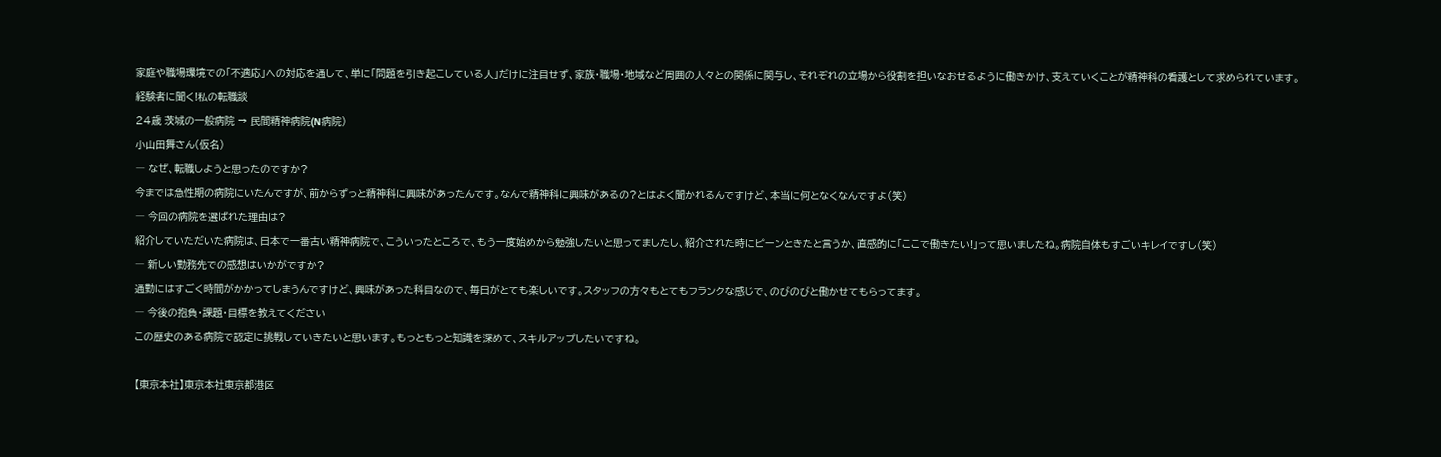家庭や職場環境での「不適応」への対応を通して、単に「問題を引き起こしている人」だけに注目せず、家族・職場・地域など周囲の人々との関係に関与し、それぞれの立場から役割を担いなおせるように働きかけ、支えていくことが精神科の看護として求められています。
経験者に聞く!私の転職談
24歳 茨城の一般病院 → 民間精神病院(N病院)
小山田舞さん(仮名)
― なぜ、転職しようと思ったのですか?
今までは急性期の病院にいたんですが、前からずっと精神科に興味があったんです。なんで精神科に興味があるの?とはよく聞かれるんですけど、本当に何となくなんですよ(笑)
― 今回の病院を選ばれた理由は?
紹介していただいた病院は、日本で一番古い精神病院で、こういったところで、もう一度始めから勉強したいと思ってましたし、紹介された時にピーンときたと言うか、直感的に「ここで働きたい!」って思いましたね。病院自体もすごいキレイですし(笑)
― 新しい勤務先での感想はいかがですか?
通勤にはすごく時間がかかってしまうんですけど、興味があった科目なので、毎日がとても楽しいです。スタッフの方々もとてもフランクな感じで、のびのびと働かせてもらってます。
― 今後の抱負・課題・目標を教えてください
この歴史のある病院で認定に挑戦していきたいと思います。もっともっと知識を深めて、スキルアップしたいですね。

【東京本社】東京本社東京都港区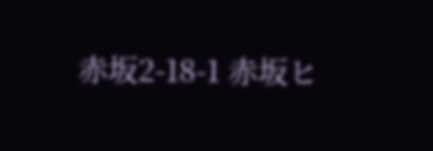赤坂2-18-1 赤坂ヒ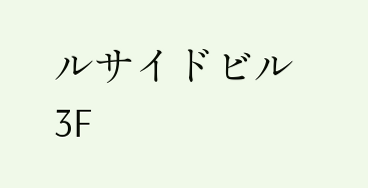ルサイドビル3F